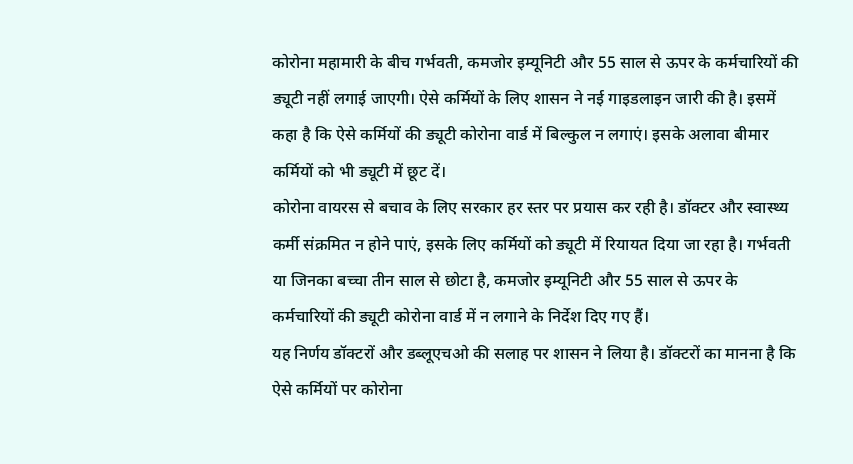कोरोना महामारी के बीच गर्भवती, कमजोर इम्यूनिटी और 55 साल से ऊपर के कर्मचारियों की ड्यूटी नहीं लगाई जाएगी। ऐसे कर्मियों के लिए शासन ने नई गाइडलाइन जारी की है। इसमें कहा है कि ऐसे कर्मियों की ड्यूटी कोरोना वार्ड में बिल्कुल न लगाएं। इसके अलावा बीमार कर्मियों को भी ड्यूटी में छूट दें।
कोरोना वायरस से बचाव के लिए सरकार हर स्तर पर प्रयास कर रही है। डॉक्टर और स्वास्थ्य कर्मी संक्रमित न होने पाएं, इसके लिए कर्मियों को ड्यूटी में रियायत दिया जा रहा है। गर्भवती या जिनका बच्चा तीन साल से छोटा है, कमजोर इम्यूनिटी और 55 साल से ऊपर के कर्मचारियों की ड्यूटी कोरोना वार्ड में न लगाने के निर्देश दिए गए हैं।
यह निर्णय डॉक्टरों और डब्लूएचओ की सलाह पर शासन ने लिया है। डॉक्टरों का मानना है कि ऐसे कर्मियों पर कोरोना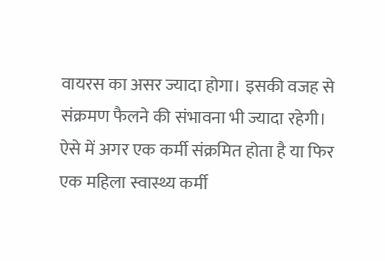वायरस का असर ज्यादा होगा। इसकी वजह से संक्रमण फैलने की संभावना भी ज्यादा रहेगी।
ऐसे में अगर एक कर्मी संक्रमित होता है या फिर एक महिला स्वास्थ्य कर्मी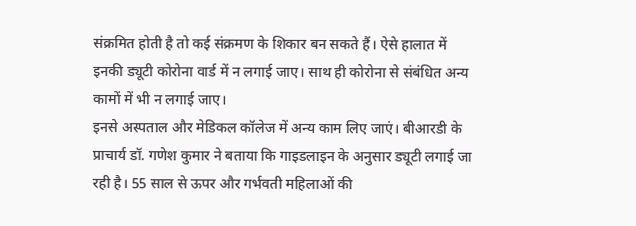संक्रमित होती है तो कई संक्रमण के शिकार बन सकते हैं। ऐसे हालात में इनकी ड्यूटी कोरोना वार्ड में न लगाई जाए। साथ ही कोरोना से संबंधित अन्य कामों में भी न लगाई जाए।
इनसे अस्पताल और मेडिकल कॉलेज में अन्य काम लिए जाएं। बीआरडी के प्राचार्य डॉ. गणेश कुमार ने बताया कि गाइडलाइन के अनुसार ड्यूटी लगाई जा रही है। 55 साल से ऊपर और गर्भवती महिलाओं की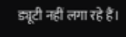ड्यूटी नहीं लगा रहे हैं।